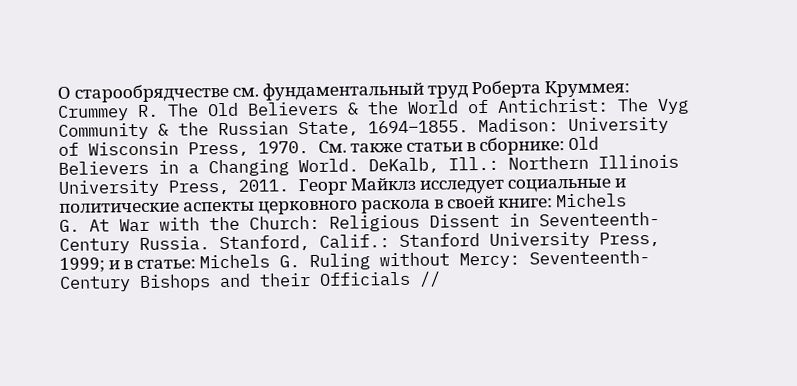О старообрядчестве см. фундаментальный труд Роберта Круммея: Crummey R. The Old Believers & the World of Antichrist: The Vyg Community & the Russian State, 1694–1855. Madison: University of Wisconsin Press, 1970. См. также статьи в сборнике: Old Believers in a Changing World. DeKalb, Ill.: Northern Illinois University Press, 2011. Георг Майклз исследует социальные и политические аспекты церковного раскола в своей книге: Michels G. At War with the Church: Religious Dissent in Seventeenth-Century Russia. Stanford, Calif.: Stanford University Press, 1999; и в статье: Michels G. Ruling without Mercy: Seventeenth-Century Bishops and their Officials //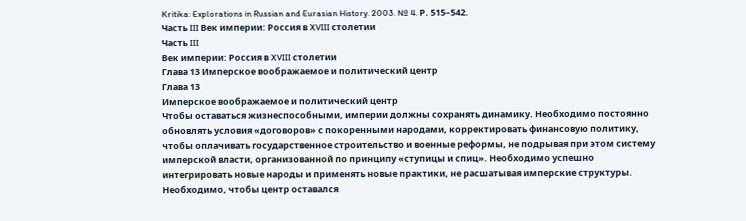Kritika: Explorations in Russian and Eurasian History. 2003. № 4. Р. 515–542.
Часть III Век империи: Россия в XVIII столетии
Часть III
Век империи: Россия в XVIII столетии
Глава 13 Имперское воображаемое и политический центр
Глава 13
Имперское воображаемое и политический центр
Чтобы оставаться жизнеспособными, империи должны сохранять динамику. Необходимо постоянно обновлять условия «договоров» с покоренными народами, корректировать финансовую политику, чтобы оплачивать государственное строительство и военные реформы, не подрывая при этом систему имперской власти, организованной по принципу «ступицы и спиц». Необходимо успешно интегрировать новые народы и применять новые практики, не расшатывая имперские структуры. Необходимо, чтобы центр оставался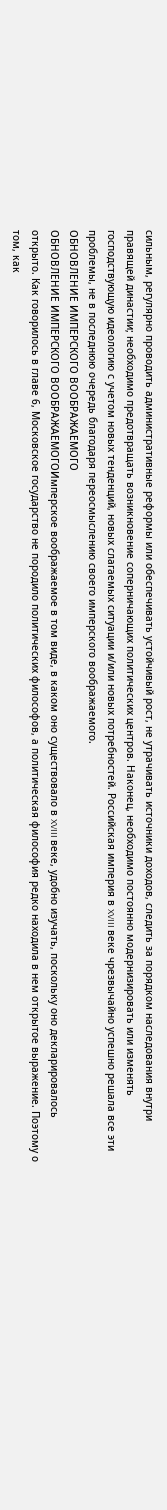сильным, регулярно проводить административные реформы или обеспечивать устойчивый рост, не утрачивать источники доходов, следить за порядком наследования внутри правящей династии; необходимо предотвращать возникновение соперничающих политических центров. Наконец, необходимо постоянно модернизировать или изменять господствующую идеологию с учетом новых тенденций, новых слагаемых ситуации и/или новых потребностей. Российская империя в XVIII веке чрезвычайно успешно решала все эти проблемы, не в последнюю очередь благодаря переосмыслению своего имперского воображаемого.
ОБНОВЛЕНИЕ ИМПЕРСКОГО ВООБРАЖАЕМОГО
ОБНОВЛЕНИЕ ИМПЕРСКОГО ВООБРАЖАЕМОГОИмперское воображаемое в том виде, в каком оно существовало в XVIII веке, удобно изучать, поскольку оно декларировалось открыто. Как говорилось в главе 6, Московское государство не породило политических философов, а политическая философия редко находила в нем открытое выражение. Поэтому о том, как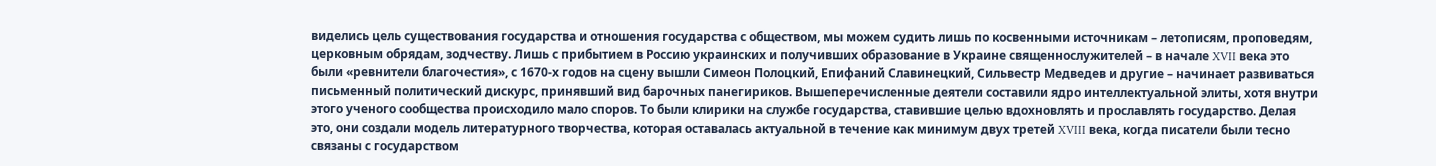виделись цель существования государства и отношения государства с обществом, мы можем судить лишь по косвенными источникам – летописям, проповедям, церковным обрядам, зодчеству. Лишь с прибытием в Россию украинских и получивших образование в Украине священнослужителей – в начале XVII века это были «ревнители благочестия», с 1670-х годов на сцену вышли Симеон Полоцкий, Епифаний Славинецкий, Сильвестр Медведев и другие – начинает развиваться письменный политический дискурс, принявший вид барочных панегириков. Вышеперечисленные деятели составили ядро интеллектуальной элиты, хотя внутри этого ученого сообщества происходило мало споров. То были клирики на службе государства, ставившие целью вдохновлять и прославлять государство. Делая это, они создали модель литературного творчества, которая оставалась актуальной в течение как минимум двух третей XVIII века, когда писатели были тесно связаны с государством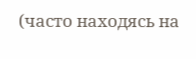(часто находясь на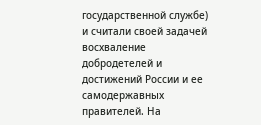государственной службе) и считали своей задачей восхваление добродетелей и достижений России и ее самодержавных правителей. На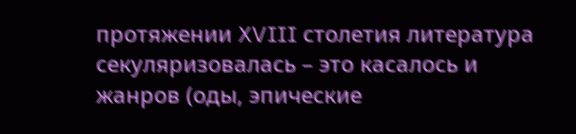протяжении XVIII столетия литература секуляризовалась – это касалось и жанров (оды, эпические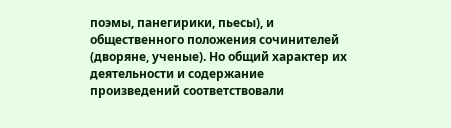поэмы, панегирики, пьесы), и общественного положения сочинителей (дворяне, ученые). Но общий характер их деятельности и содержание произведений соответствовали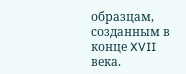образцам, созданным в конце XVII века.